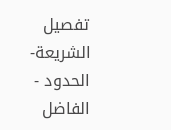تفصيل الشريعة- الحدود - الفاضل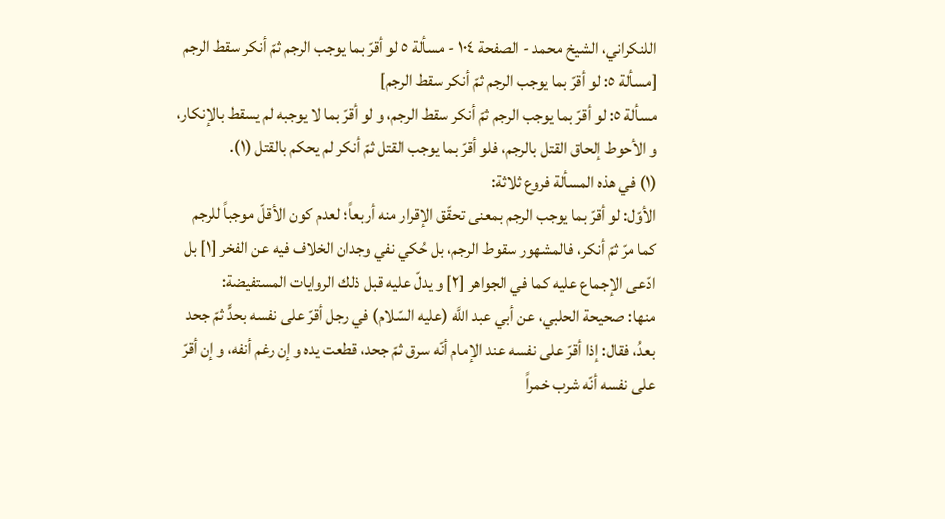اللنكراني، الشيخ محمد - الصفحة ١٠٤ - مسألة ٥ لو أقرّ بما يوجب الرجم ثمّ أنكر سقط الرجم
[مسألة ٥: لو أقرّ بما يوجب الرجم ثمّ أنكر سقط الرجم]
مسألة ٥: لو أقرّ بما يوجب الرجم ثمّ أنكر سقط الرجم، و لو أقرّ بما لا يوجبه لم يسقط بالإنكار، و الأحوط إلحاق القتل بالرجم، فلو أقرّ بما يوجب القتل ثمّ أنكر لم يحكم بالقتل (١).
(١) في هذه المسألة فروع ثلاثة:
الأوّل: لو أقرّ بما يوجب الرجم بمعنى تحقّق الإقرار منه أربعاً؛ لعدم كون الأقلّ موجباً للرجم كما مرّ ثمّ أنكر، فالمشهور سقوط الرجم، بل حُكي نفي وجدان الخلاف فيه عن الفخر [١] بل ادّعى الإجماع عليه كما في الجواهر [٢] و يدلّ عليه قبل ذلك الروايات المستفيضة:
منها: صحيحة الحلبي، عن أبي عبد اللَّه (عليه السّلام) في رجل أقرّ على نفسه بحدٍّ ثمّ جحد بعدُ، فقال: إذا أقرّ على نفسه عند الإمام أنّه سرق ثمّ جحد، قطعت يده و إن رغم أنفه، و إن أقرّ على نفسه أنّه شرب خمراً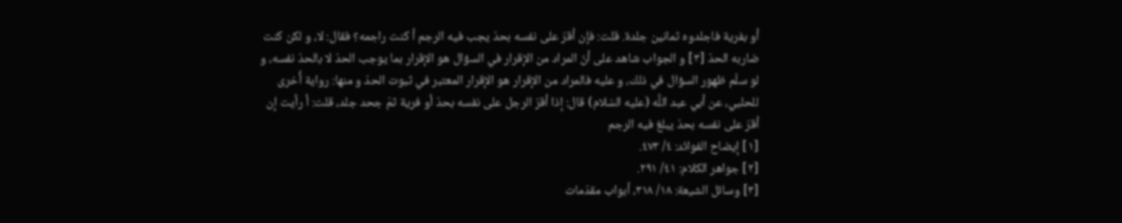أو بفرية فاجلدوه ثمانين جلدة. قلت: فإن أقرّ على نفسه بحدّ يجب فيه الرجم أ كنت راجمه؟ فقال: لا، و لكن كنت ضاربه الحدّ [٣] و الجواب شاهد على أنّ المراد من الإقرار في السؤال هو الإقرار بما يوجب الحدّ لا بالحدّ نفسه، و لو سلّم ظهور السؤال في ذلك، و عليه فالمراد من الإقرار هو الإقرار المعتبر في ثبوت الحدّ و منها: رواية أُخرى للحلبي، عن أبي عبد اللَّه (عليه السّلام) قال: إذا أقرّ الرجل على نفسه بحدّ أو فرية ثمّ جحد جلد، قلت: أ رأيت إن أقرّ على نفسه بحدّ يبلغ فيه الرجم
[١] إيضاح الفوائد: ٤/ ٤٧٣.
[٢] جواهر الكلام: ٤١/ ٢٩١.
[٣] وسائل الشيعة: ١٨/ ٣١٨، أبواب مقدّمات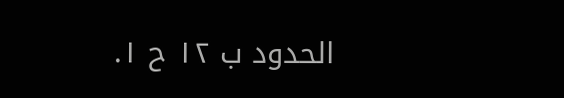الحدود ب ١٢ ح ١.